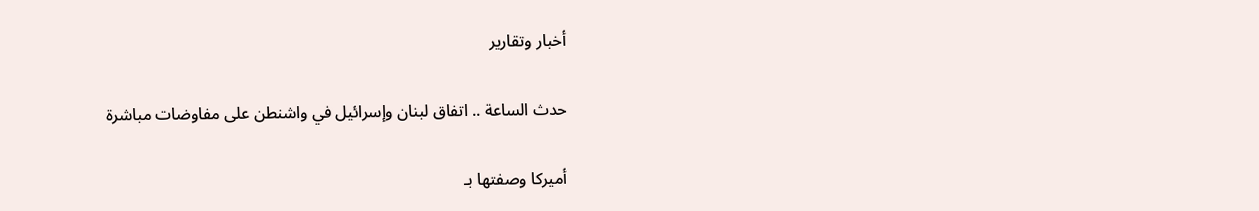أخبار وتقارير

حدث الساعة .. اتفاق لبنان وإسرائيل في واشنطن على مفاوضات مباشرة

أميركا وصفتها بـ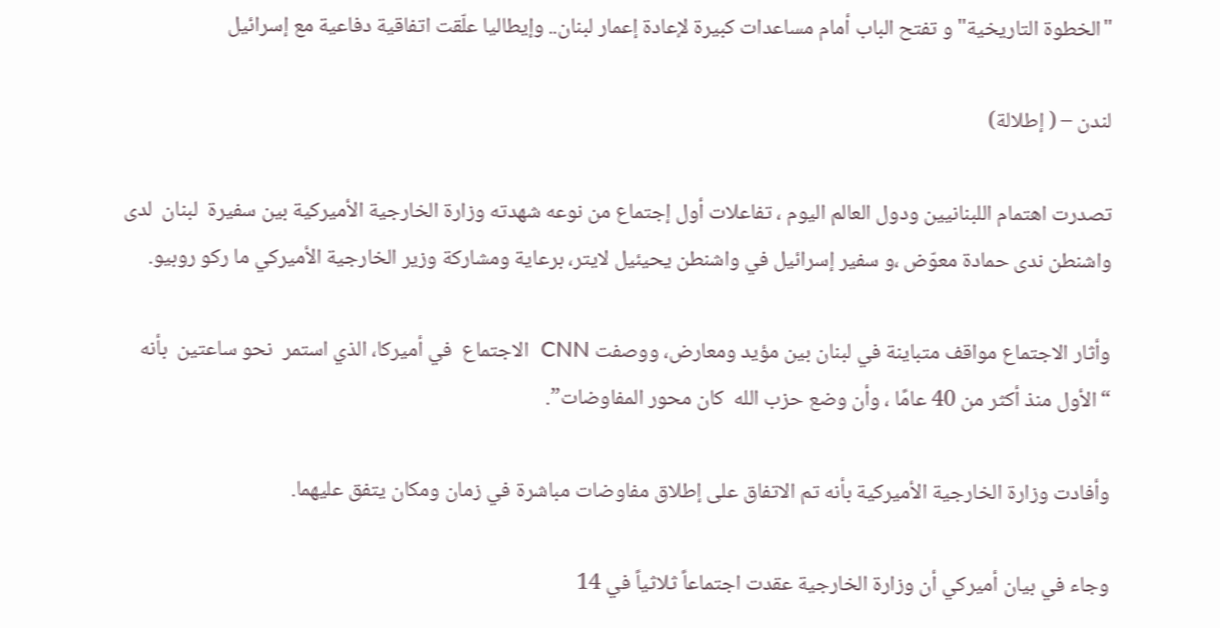"الخطوة التاريخية" و تفتح الباب أمام مساعدات كبيرة لإعادة إعمار لبنان.. وإيطاليا علّقت اتفاقية دفاعية مع إسرائيل

لندن – ( إطلالة)

تصدرت اهتمام اللبنانيين ودول العالم اليوم ، تفاعلات أول إجتماع من نوعه شهدته وزارة الخارجية الأميركية بين سفيرة  لبنان  لدى واشنطن ندى حمادة معوّض ،و سفير إسرائيل في واشنطن يحيئيل لايتر، برعاية ومشاركة وزير الخارجية الأميركي ما ركو روبيو.

وأثار الاجتماع مواقف متباينة في لبنان بين مؤيد ومعارض، ووصفت CNN  الاجتماع  في أميركا، الذي استمر  نحو ساعتين  بأنه “الأول منذ أكثر من 40 عامًا ، وأن وضع حزب الله  كان محور المفاوضات”.

وأفادت وزارة الخارجية الأميركية بأنه تم الاتفاق على إطلاق مفاوضات مباشرة في زمان ومكان يتفق عليهما.

وجاء في بيان أميركي أن وزارة الخارجية عقدت اجتماعاً ثلاثياً في 14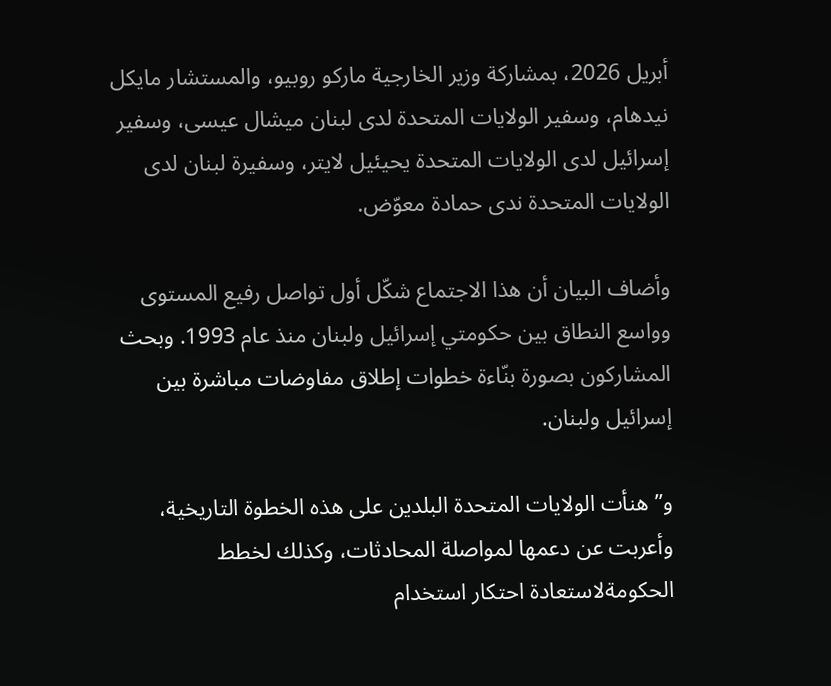أبريل 2026، بمشاركة وزير الخارجية ماركو روبيو، والمستشار مايكل نيدهام، وسفير الولايات المتحدة لدى لبنان ميشال عيسى، وسفير إسرائيل لدى الولايات المتحدة يحيئيل لايتر، وسفيرة لبنان لدى الولايات المتحدة ندى حمادة معوّض.

وأضاف البيان أن هذا الاجتماع شكّل أول تواصل رفيع المستوى وواسع النطاق بين حكومتي إسرائيل ولبنان منذ عام 1993. وبحث المشاركون بصورة بنّاءة خطوات إطلاق مفاوضات مباشرة بين إسرائيل ولبنان.

و”هنأت الولايات المتحدة البلدين على هذه الخطوة التاريخية، وأعربت عن دعمها لمواصلة المحادثات، وكذلك لخطط الحكومةلاستعادة احتكار استخدام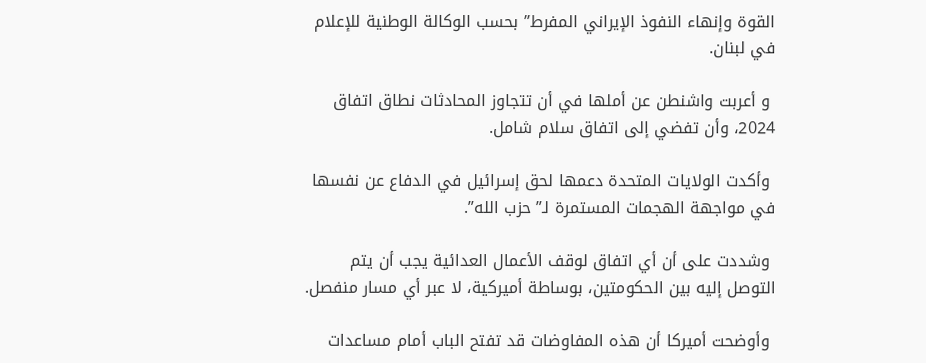القوة وإنهاء النفوذ الإيراني المفرط” بحسب الوكالة الوطنية للإعلام في لبنان.

 و أعربت واشنطن عن أملها في أن تتجاوز المحادثات نطاق اتفاق 2024، وأن تفضي إلى اتفاق سلام شامل.

 وأكدت الولايات المتحدة دعمها لحق إسرائيل في الدفاع عن نفسها في مواجهة الهجمات المستمرة لـ”حزب الله”.

 وشددت على أن أي اتفاق لوقف الأعمال العدائية يجب أن يتم التوصل إليه بين الحكومتين، بوساطة أميركية، لا عبر أي مسار منفصل.

 وأوضحت أميركا أن هذه المفاوضات قد تفتح الباب أمام مساعدات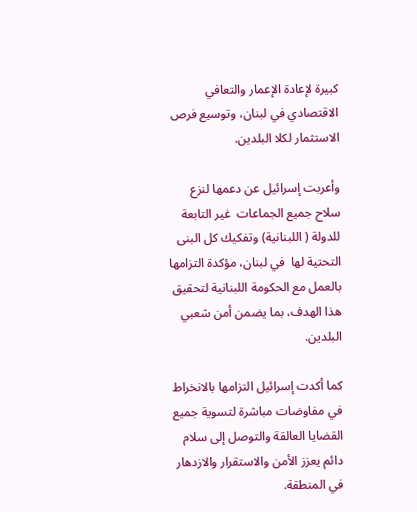كبيرة لإعادة الإعمار والتعافي الاقتصادي في لبنان، وتوسيع فرص الاستثمار لكلا البلدين.

وأعربت إسرائيل عن دعمها لنزع سلاح جميع الجماعات  غير التابعة للدولة ( اللبنانية) وتفكيك كل البنى التحتية لها  في لبنان، مؤكدة التزامها بالعمل مع الحكومة اللبنانية لتحقيق هذا الهدف، بما يضمن أمن شعبي البلدين.

كما أكدت إسرائيل التزامها بالانخراط في مفاوضات مباشرة لتسوية جميع القضايا العالقة والتوصل إلى سلام دائم يعزز الأمن والاستقرار والازدهار في المنطقة.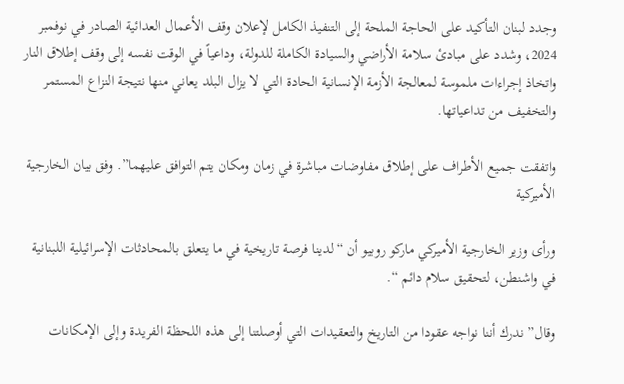وجدد لبنان التأكيد على الحاجة الملحة إلى التنفيذ الكامل لإعلان وقف الأعمال العدائية الصادر في نوفمبر 2024، وشدد على مبادئ سلامة الأراضي والسيادة الكاملة للدولة، وداعياً في الوقت نفسه إلى وقف إطلاق النار واتخاذ إجراءات ملموسة لمعالجة الأزمة الإنسانية الحادة التي لا يزال البلد يعاني منها نتيجة النزاع المستمر والتخفيف من تداعياتها.

واتفقت جميع الأطراف على إطلاق مفاوضات مباشرة في زمان ومكان يتم التوافق عليهما”. وفق بيان الخارجية الأميركية

ورأى وزير الخارجية الأميركي ماركو روبيو أن “لدينا فرصة تاريخية في ما يتعلق بالمحادثات الإسرائيلية اللبنانية في واشنطن، لتحقيق سلام دائم “.

وقال” ندرك أننا نواجه عقودا من التاريخ والتعقيدات التي أوصلتنا إلى هذه اللحظة الفريدة وإلى الإمكانات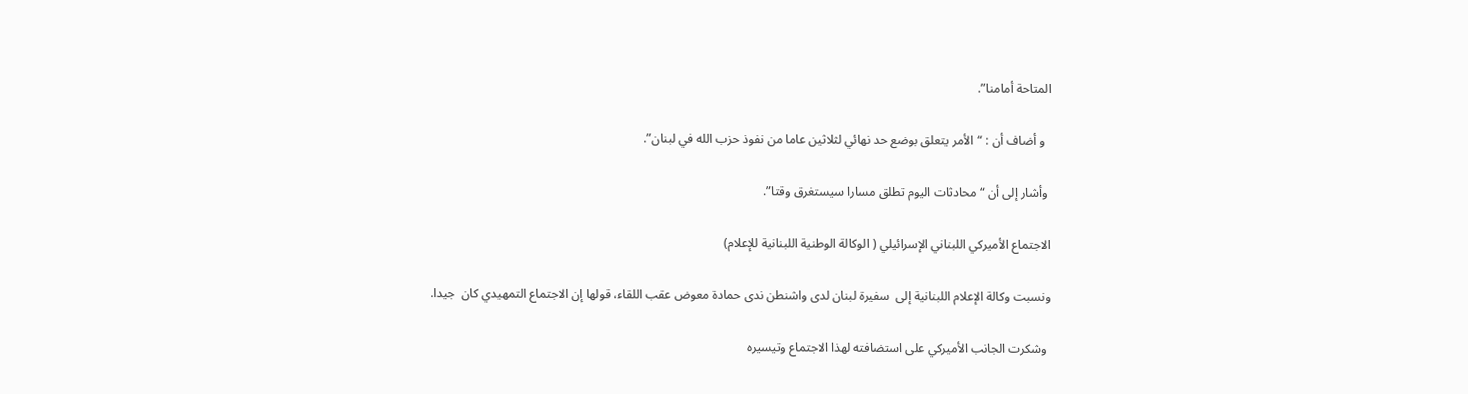المتاحة أمامنا”.

  و أضاف أن : “الأمر يتعلق بوضع حد نهائي لثلاثين عاما من نفوذ حزب الله في لبنان”.

 وأشار إلى أن “محادثات اليوم تطلق مسارا سيستغرق وقتا”.

الاجتماع الأميركي اللبناني الإسرائيلي ( الوكالة الوطنية اللبنانية للإعلام)

ونسبت وكالة الإعلام اللبنانية إلى  سفيرة لبنان لدى واشنطن ندى حمادة معوض عقب اللقاء، قولها إن الاجتماع التمهيدي كان  جيدا.

 وشكرت الجانب الأميركي على استضافته لهذا الاجتماع وتيسيره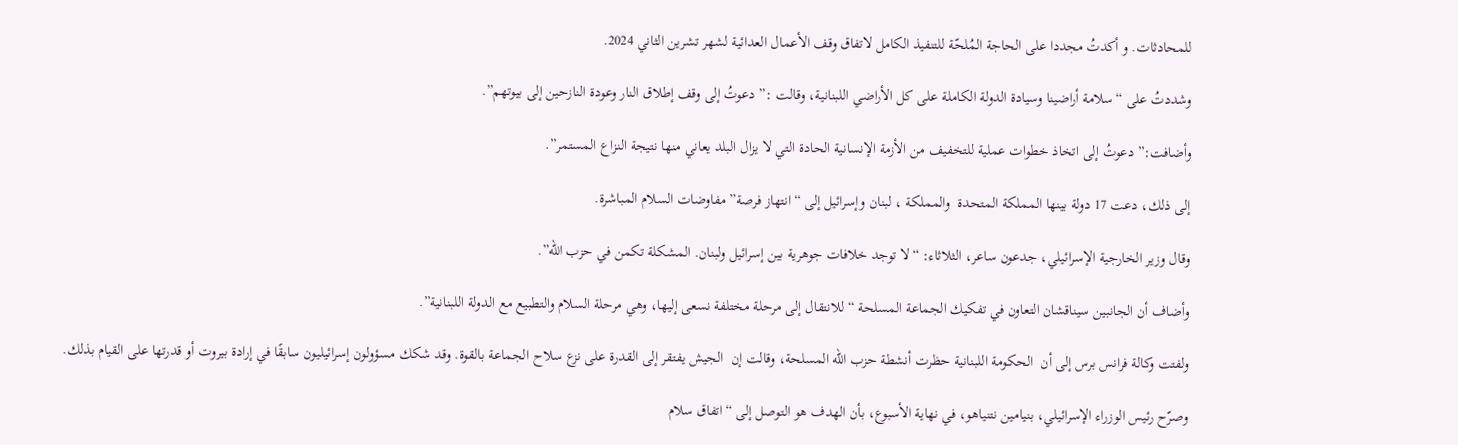للمحادثات. و أكدتُ مجددا على الحاجة المُلحّة للتنفيذ الكامل لاتفاق وقف الأعمال العدائية لشهر تشرين الثاني 2024.

وشددتُ على “سلامة أراضينا وسيادة الدولة الكاملة على كل الأراضي اللبنانية، وقالت :” دعوتُ إلى وقف إطلاق النار وعودة النازحين إلى بيوتهم”.

وأضافت:” دعوتُ إلى اتخاذ خطوات عملية للتخفيف من الأزمة الإنسانية الحادة التي لا يزال البلد يعاني منها نتيجة النزاع المستمر”.

إلى ذلك، دعت 17 دولة بينها المملكة المتحدة  والمملكة ، لبنان وإسرائيل إلى “انتهاز فرصة” مفاوضات السلام المباشرة.

وقال وزير الخارجية الإسرائيلي، جدعون ساعر، الثلاثاء: “لا توجد خلافات جوهرية بين إسرائيل ولبنان. المشكلة تكمن في حزب الله”.

وأضاف أن الجانبين سيناقشان التعاون في تفكيك الجماعة المسلحة “للانتقال إلى مرحلة مختلفة نسعى إليها، وهي مرحلة السلام والتطبيع مع الدولة اللبنانية”.

ولفتت وكالة فرانس برس إلى أن  الحكومة اللبنانية حظرت أنشطة حزب الله المسلحة، وقالت إن  الجيش يفتقر إلى القدرة على نزع سلاح الجماعة بالقوة. وقد شكك مسؤولون إسرائيليون سابقًا في إرادة بيروت أو قدرتها على القيام بذلك.

وصرّح رئيس الوزراء الإسرائيلي، بنيامين نتنياهو، في نهاية الأسبوع، بأن الهدف هو التوصل إلى “اتفاق سلام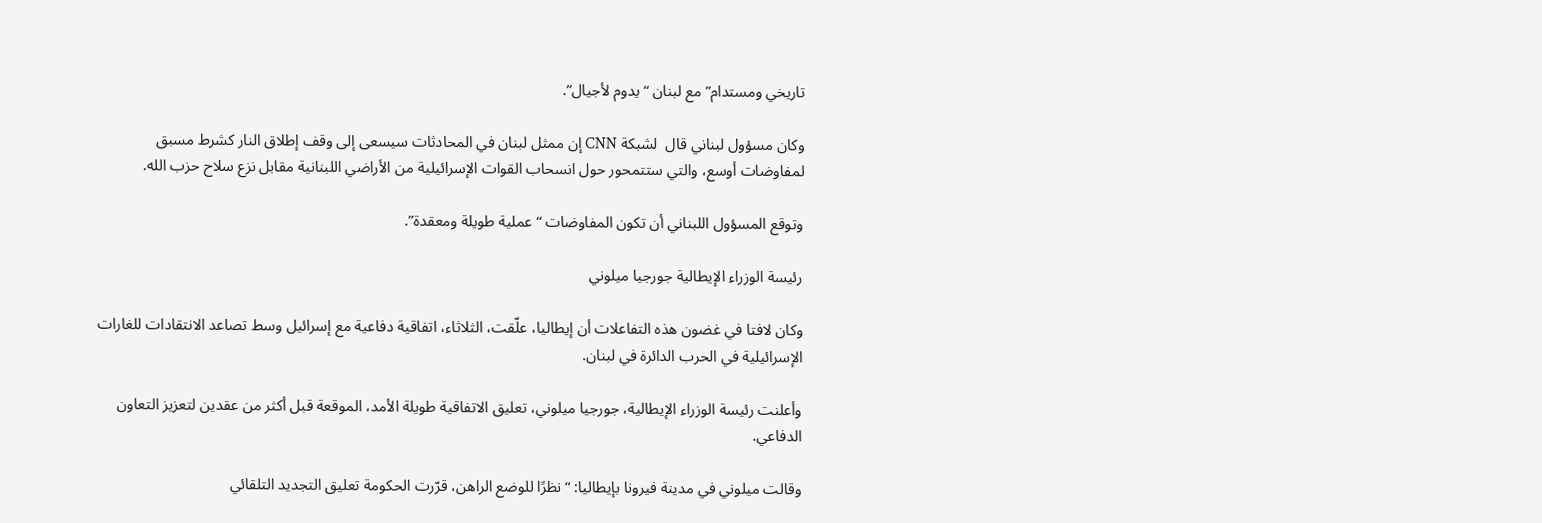تاريخي ومستدام” مع لبنان “يدوم لأجيال”.

وكان مسؤول لبناني قال  لشبكة CNN إن ممثل لبنان في المحادثات سيسعى إلى وقف إطلاق النار كشرط مسبق لمفاوضات أوسع، والتي ستتمحور حول انسحاب القوات الإسرائيلية من الأراضي اللبنانية مقابل نزع سلاح حزب الله.

وتوقع المسؤول اللبناني أن تكون المفاوضات “عملية طويلة ومعقدة”.

رئيسة الوزراء الإيطالية جورجيا ميلوني

وكان لافتا في غضون هذه التفاعلات أن إيطاليا، علّقت، الثلاثاء، اتفاقية دفاعية مع إسرائيل وسط تصاعد الانتقادات للغارات الإسرائيلية في الحرب الدائرة في لبنان.

وأعلنت رئيسة الوزراء الإيطالية، جورجيا ميلوني، تعليق الاتفاقية طويلة الأمد، الموقعة قبل أكثر من عقدين لتعزيز التعاون الدفاعي.

وقالت ميلوني في مدينة فيرونا بإيطاليا: “نظرًا للوضع الراهن، قرّرت الحكومة تعليق التجديد التلقائي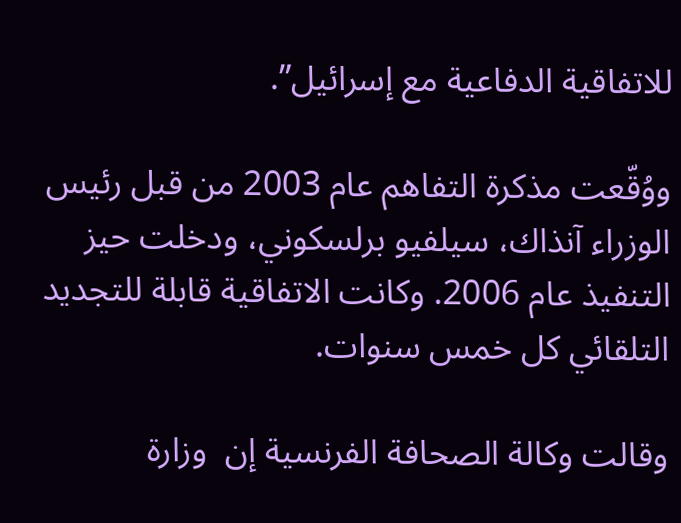للاتفاقية الدفاعية مع إسرائيل”.

ووُقّعت مذكرة التفاهم عام 2003 من قبل رئيس الوزراء آنذاك، سيلفيو برلسكوني، ودخلت حيز التنفيذ عام 2006. وكانت الاتفاقية قابلة للتجديد التلقائي كل خمس سنوات.

وقالت وكالة الصحافة الفرنسية إن  وزارة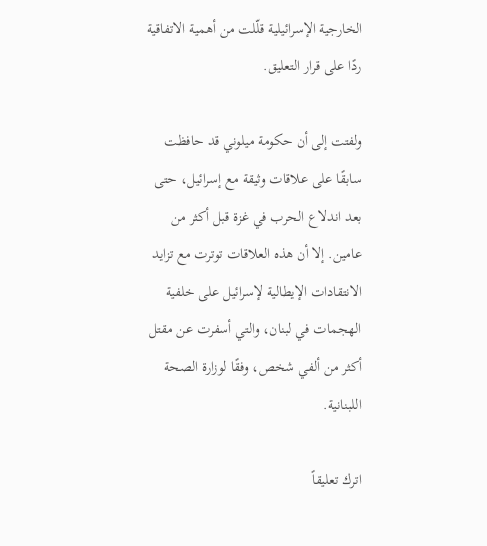الخارجية الإسرائيلية قلّلت من أهمية الاتفاقية ردًا على قرار التعليق.

ولفتت إلى أن حكومة ميلوني قد حافظت سابقًا على علاقات وثيقة مع إسرائيل، حتى بعد اندلاع الحرب في غزة قبل أكثر من عامين. إلا أن هذه العلاقات توترت مع تزايد الانتقادات الإيطالية لإسرائيل على خلفية الهجمات في لبنان، والتي أسفرت عن مقتل أكثر من ألفي شخص، وفقًا لوزارة الصحة اللبنانية.

اترك تعليقاً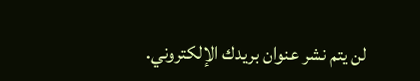لن يتم نشر عنوان بريدك الإلكتروني.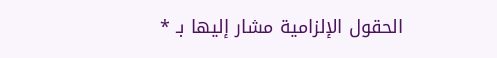الحقول الإلزامية مشار إليها بـ *